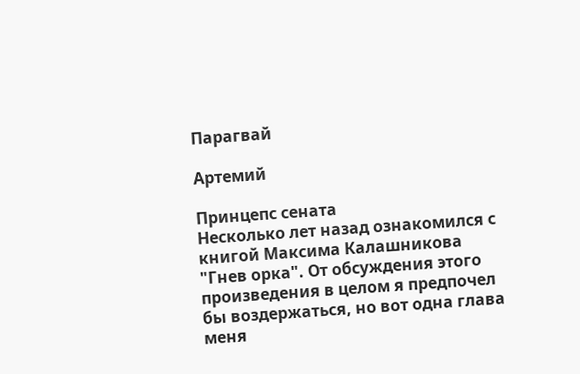Парагвай

Артемий

Принцепс сената
Несколько лет назад ознакомился с книгой Максима Калашникова "Гнев орка". От обсуждения этого произведения в целом я предпочел бы воздержаться, но вот одна глава меня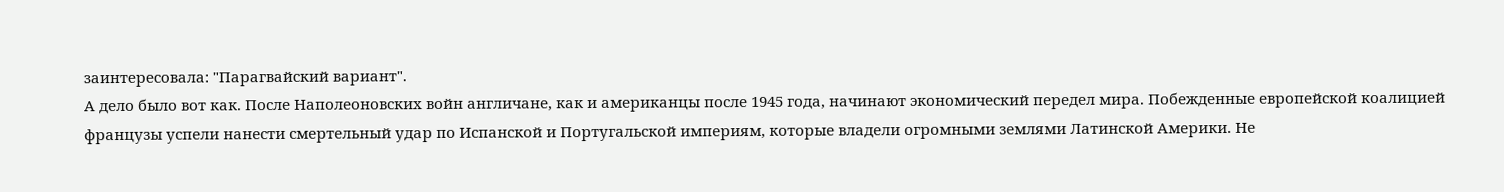заинтересовала: "Парагвайский вариант".
А дело было вот как. После Наполеоновских войн англичане, как и американцы после 1945 года, начинают экономический передел мира. Побежденные европейской коалицией французы успели нанести смертельный удар по Испанской и Португальской империям, которые владели огромными землями Латинской Америки. Не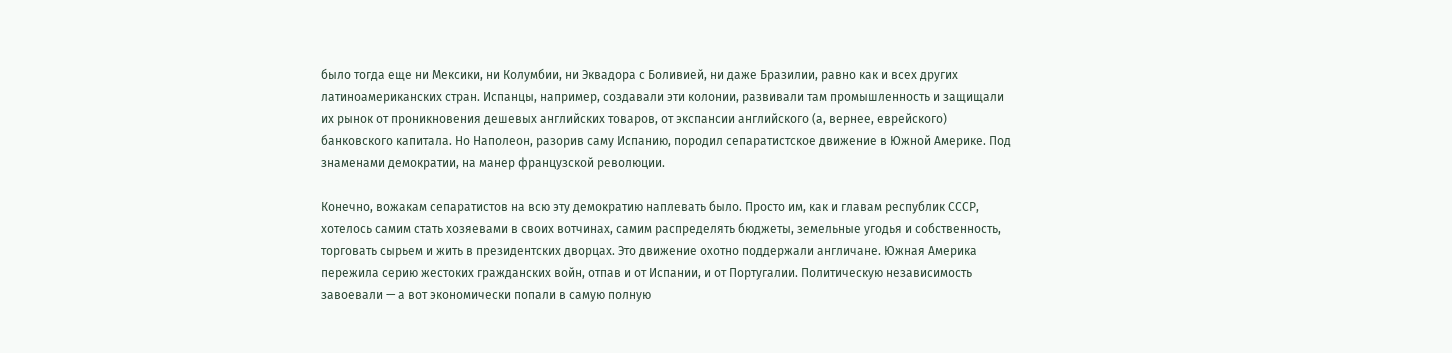было тогда еще ни Мексики, ни Колумбии, ни Эквадора с Боливией, ни даже Бразилии, равно как и всех других латиноамериканских стран. Испанцы, например, создавали эти колонии, развивали там промышленность и защищали их рынок от проникновения дешевых английских товаров, от экспансии английского (а, вернее, еврейского) банковского капитала. Но Наполеон, разорив саму Испанию, породил сепаратистское движение в Южной Америке. Под знаменами демократии, на манер французской революции.

Конечно, вожакам сепаратистов на всю эту демократию наплевать было. Просто им, как и главам республик СССР, хотелось самим стать хозяевами в своих вотчинах, самим распределять бюджеты, земельные угодья и собственность, торговать сырьем и жить в президентских дворцах. Это движение охотно поддержали англичане. Южная Америка пережила серию жестоких гражданских войн, отпав и от Испании, и от Португалии. Политическую независимость завоевали — а вот экономически попали в самую полную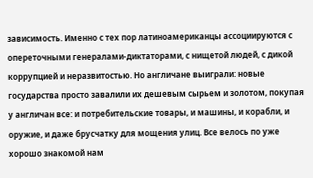зависимость. Именно с тех пор латиноамериканцы ассоциируются с опереточными генералами-диктаторами, с нищетой людей, с дикой коррупцией и неразвитостью. Но англичане выиграли: новые государства просто завалили их дешевым сырьем и золотом, покупая у англичан все: и потребительские товары, и машины, и корабли, и оружие, и даже брусчатку для мощения улиц. Все велось по уже хорошо знакомой нам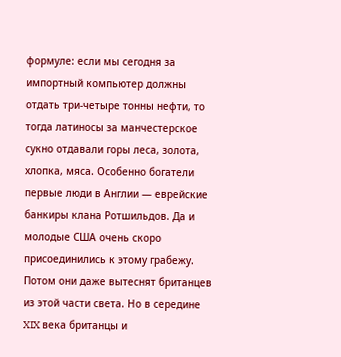формуле: если мы сегодня за импортный компьютер должны отдать три-четыре тонны нефти, то тогда латиносы за манчестерское сукно отдавали горы леса, золота, хлопка, мяса. Особенно богатели первые люди в Англии — еврейские банкиры клана Ротшильдов. Да и молодые США очень скоро присоединились к этому грабежу. Потом они даже вытеснят британцев из этой части света. Но в середине XIX века британцы и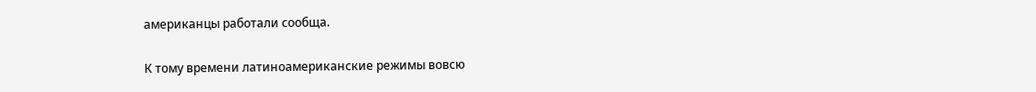американцы работали сообща.

К тому времени латиноамериканские режимы вовсю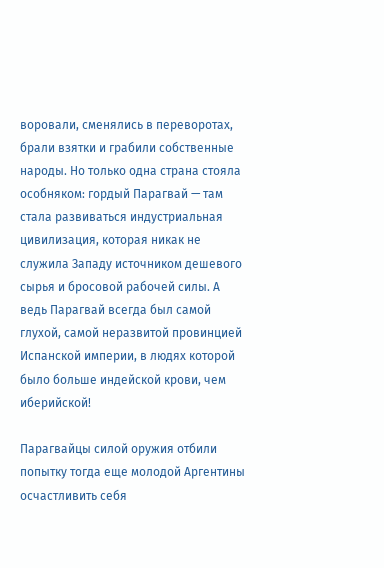воровали, сменялись в переворотах, брали взятки и грабили собственные народы. Но только одна страна стояла особняком: гордый Парагвай — там стала развиваться индустриальная цивилизация, которая никак не служила Западу источником дешевого сырья и бросовой рабочей силы. А ведь Парагвай всегда был самой глухой, самой неразвитой провинцией Испанской империи, в людях которой было больше индейской крови, чем иберийской!

Парагвайцы силой оружия отбили попытку тогда еще молодой Аргентины осчастливить себя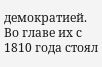демократией. Во главе их с 1810 года стоял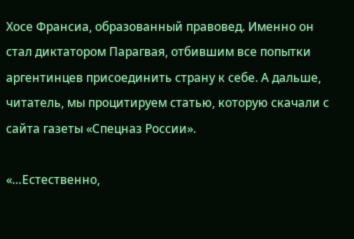Хосе Франсиа, образованный правовед. Именно он стал диктатором Парагвая, отбившим все попытки аргентинцев присоединить страну к себе. А дальше, читатель, мы процитируем статью, которую скачали с сайта газеты «Спецназ России».

«…Естественно,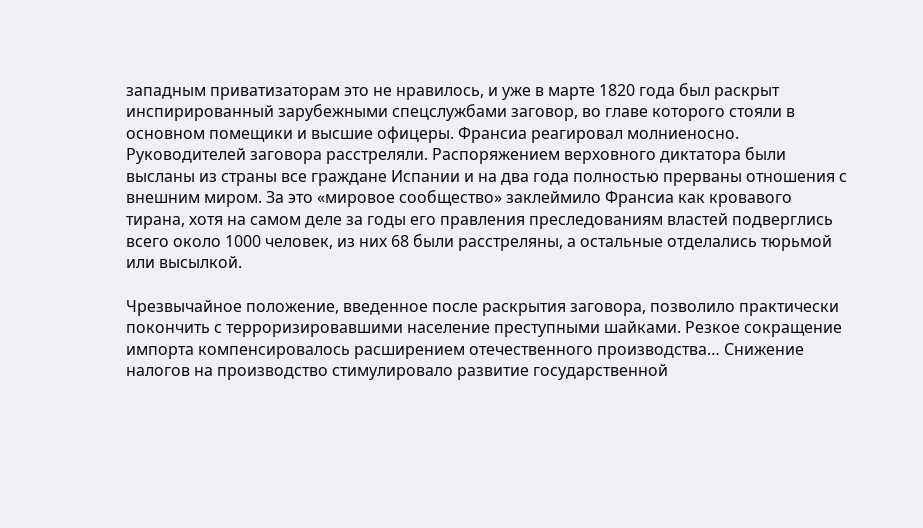западным приватизаторам это не нравилось, и уже в марте 1820 года был раскрыт инспирированный зарубежными спецслужбами заговор, во главе которого стояли в основном помещики и высшие офицеры. Франсиа реагировал молниеносно. Руководителей заговора расстреляли. Распоряжением верховного диктатора были высланы из страны все граждане Испании и на два года полностью прерваны отношения с внешним миром. За это «мировое сообщество» заклеймило Франсиа как кровавого тирана, хотя на самом деле за годы его правления преследованиям властей подверглись всего около 1000 человек, из них 68 были расстреляны, а остальные отделались тюрьмой или высылкой.

Чрезвычайное положение, введенное после раскрытия заговора, позволило практически покончить с терроризировавшими население преступными шайками. Резкое сокращение импорта компенсировалось расширением отечественного производства… Снижение налогов на производство стимулировало развитие государственной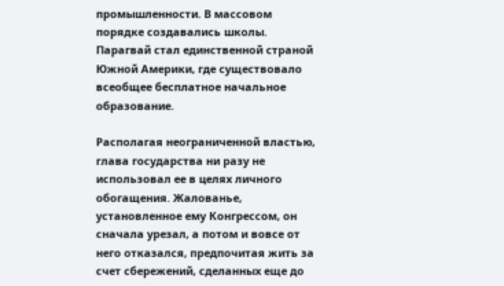промышленности. В массовом порядке создавались школы. Парагвай стал единственной страной Южной Америки, где существовало всеобщее бесплатное начальное образование.

Располагая неограниченной властью, глава государства ни разу не использовал ее в целях личного обогащения. Жалованье, установленное ему Конгрессом, он сначала урезал, а потом и вовсе от него отказался, предпочитая жить за счет сбережений, сделанных еще до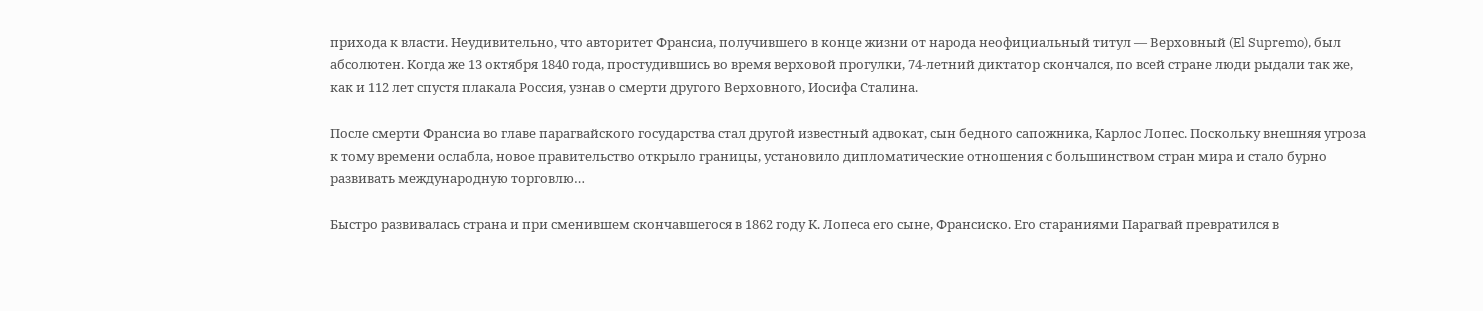прихода к власти. Неудивительно, что авторитет Франсиа, получившего в конце жизни от народа неофициальный титул — Верховный (El Supremo), был абсолютен. Когда же 13 октября 1840 года, простудившись во время верховой прогулки, 74-летний диктатор скончался, по всей стране люди рыдали так же, как и 112 лет спустя плакала Россия, узнав о смерти другого Верховного, Иосифа Сталина.

После смерти Франсиа во главе парагвайского государства стал другой известный адвокат, сын бедного сапожника, Карлос Лопес. Поскольку внешняя угроза к тому времени ослабла, новое правительство открыло границы, установило дипломатические отношения с большинством стран мира и стало бурно развивать международную торговлю…

Быстро развивалась страна и при сменившем скончавшегося в 1862 году К. Лопеса его сыне, Франсиско. Его стараниями Парагвай превратился в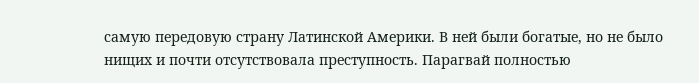самую передовую страну Латинской Америки. В ней были богатые, но не было нищих и почти отсутствовала преступность. Парагвай полностью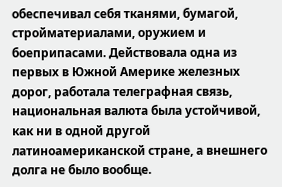обеспечивал себя тканями, бумагой, стройматериалами, оружием и боеприпасами. Действовала одна из первых в Южной Америке железных дорог, работала телеграфная связь, национальная валюта была устойчивой, как ни в одной другой латиноамериканской стране, а внешнего долга не было вообще.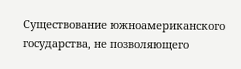Существование южноамериканского государства, не позволяющего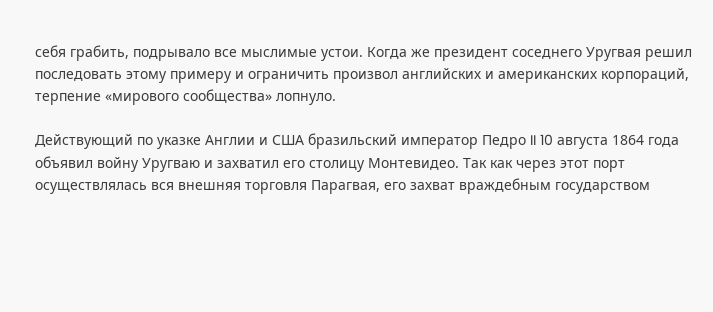себя грабить, подрывало все мыслимые устои. Когда же президент соседнего Уругвая решил последовать этому примеру и ограничить произвол английских и американских корпораций, терпение «мирового сообщества» лопнуло.

Действующий по указке Англии и США бразильский император Педро II 10 августа 1864 года объявил войну Уругваю и захватил его столицу Монтевидео. Так как через этот порт осуществлялась вся внешняя торговля Парагвая, его захват враждебным государством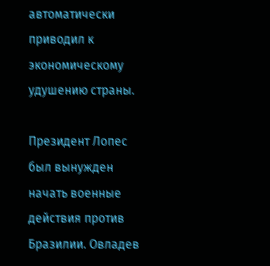автоматически приводил к экономическому удушению страны.

Президент Лопес был вынужден начать военные действия против Бразилии. Овладев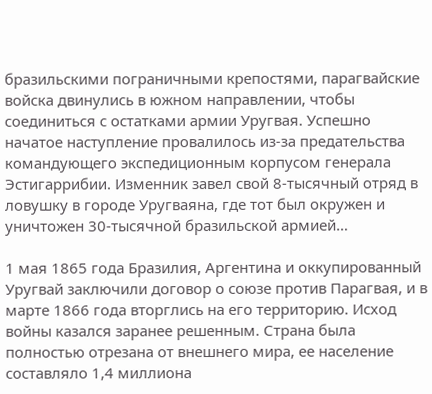бразильскими пограничными крепостями, парагвайские войска двинулись в южном направлении, чтобы соединиться с остатками армии Уругвая. Успешно начатое наступление провалилось из-за предательства командующего экспедиционным корпусом генерала Эстигаррибии. Изменник завел свой 8-тысячный отряд в ловушку в городе Уругваяна, где тот был окружен и уничтожен 30-тысячной бразильской армией…

1 мая 1865 года Бразилия, Аргентина и оккупированный Уругвай заключили договор о союзе против Парагвая, и в марте 1866 года вторглись на его территорию. Исход войны казался заранее решенным. Страна была полностью отрезана от внешнего мира, ее население составляло 1,4 миллиона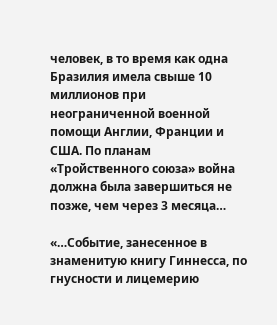человек, в то время как одна Бразилия имела свыше 10 миллионов при неограниченной военной помощи Англии, Франции и США. По планам «Тройственного союза» война должна была завершиться не позже, чем через 3 месяца…

«…Событие, занесенное в знаменитую книгу Гиннесса, по гнусности и лицемерию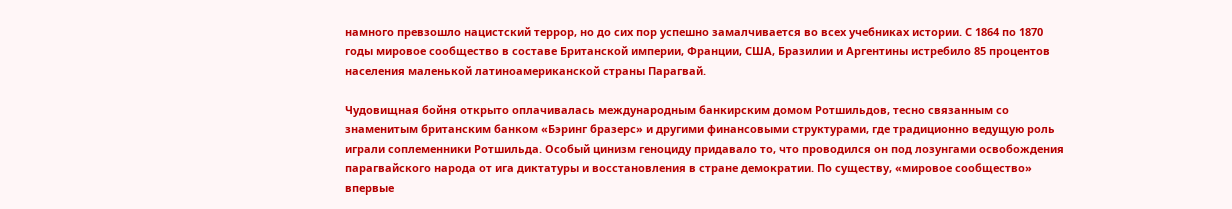намного превзошло нацистский террор, но до сих пор успешно замалчивается во всех учебниках истории. С 1864 по 1870 годы мировое сообщество в составе Британской империи, Франции, США, Бразилии и Аргентины истребило 85 процентов населения маленькой латиноамериканской страны Парагвай.

Чудовищная бойня открыто оплачивалась международным банкирским домом Ротшильдов, тесно связанным со знаменитым британским банком «Бэринг бразерс» и другими финансовыми структурами, где традиционно ведущую роль играли соплеменники Ротшильда. Особый цинизм геноциду придавало то, что проводился он под лозунгами освобождения парагвайского народа от ига диктатуры и восстановления в стране демократии. По существу, «мировое сообщество» впервые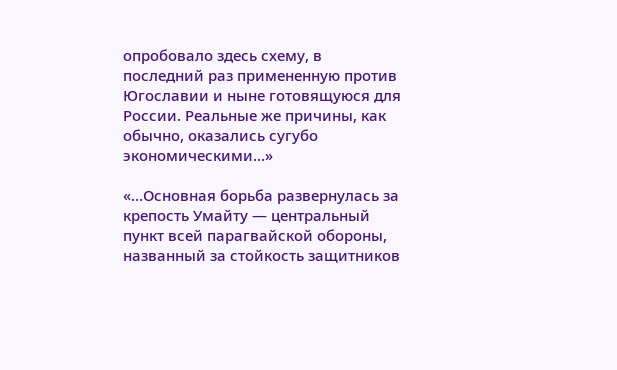опробовало здесь схему, в последний раз примененную против Югославии и ныне готовящуюся для России. Реальные же причины, как обычно, оказались сугубо экономическими…»

«…Основная борьба развернулась за крепость Умайту — центральный пункт всей парагвайской обороны, названный за стойкость защитников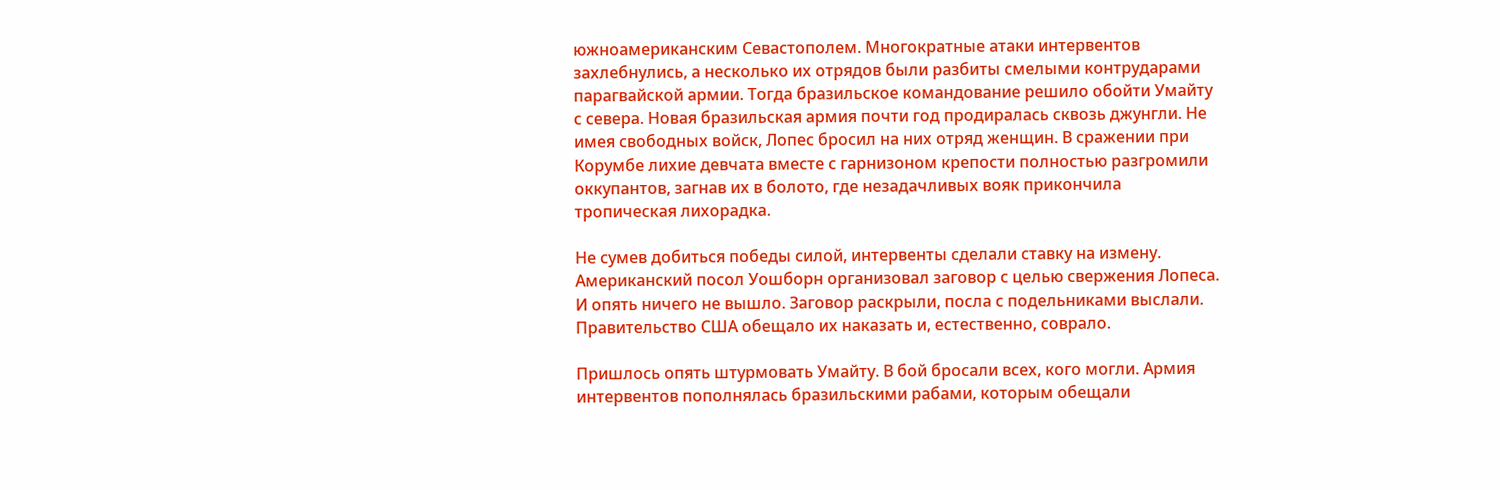южноамериканским Севастополем. Многократные атаки интервентов захлебнулись, а несколько их отрядов были разбиты смелыми контрударами парагвайской армии. Тогда бразильское командование решило обойти Умайту с севера. Новая бразильская армия почти год продиралась сквозь джунгли. Не имея свободных войск, Лопес бросил на них отряд женщин. В сражении при Корумбе лихие девчата вместе с гарнизоном крепости полностью разгромили оккупантов, загнав их в болото, где незадачливых вояк прикончила тропическая лихорадка.

Не сумев добиться победы силой, интервенты сделали ставку на измену. Американский посол Уошборн организовал заговор с целью свержения Лопеса. И опять ничего не вышло. Заговор раскрыли, посла с подельниками выслали. Правительство США обещало их наказать и, естественно, соврало.

Пришлось опять штурмовать Умайту. В бой бросали всех, кого могли. Армия интервентов пополнялась бразильскими рабами, которым обещали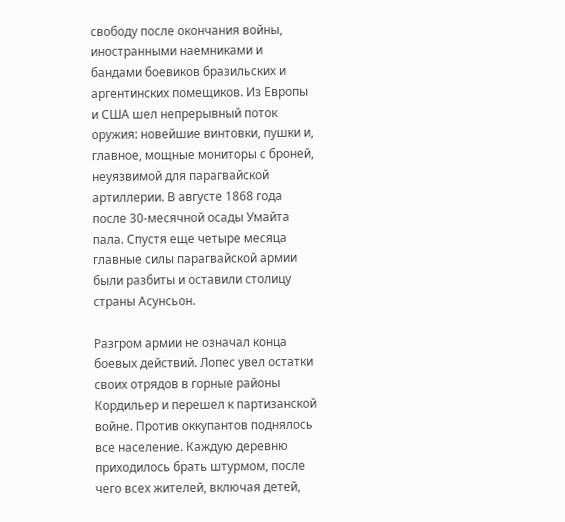свободу после окончания войны, иностранными наемниками и бандами боевиков бразильских и аргентинских помещиков. Из Европы и США шел непрерывный поток оружия: новейшие винтовки, пушки и, главное, мощные мониторы с броней, неуязвимой для парагвайской артиллерии. В августе 1868 года после 30-месячной осады Умайта пала. Спустя еще четыре месяца главные силы парагвайской армии были разбиты и оставили столицу страны Асунсьон.

Разгром армии не означал конца боевых действий. Лопес увел остатки своих отрядов в горные районы Кордильер и перешел к партизанской войне. Против оккупантов поднялось все население. Каждую деревню приходилось брать штурмом, после чего всех жителей, включая детей,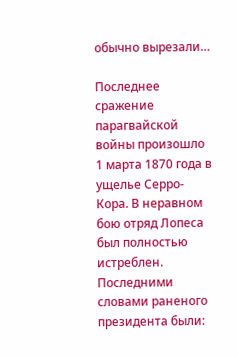обычно вырезали…

Последнее сражение парагвайской войны произошло 1 марта 1870 года в ущелье Серро-Кора. В неравном бою отряд Лопеса был полностью истреблен. Последними словами раненого президента были: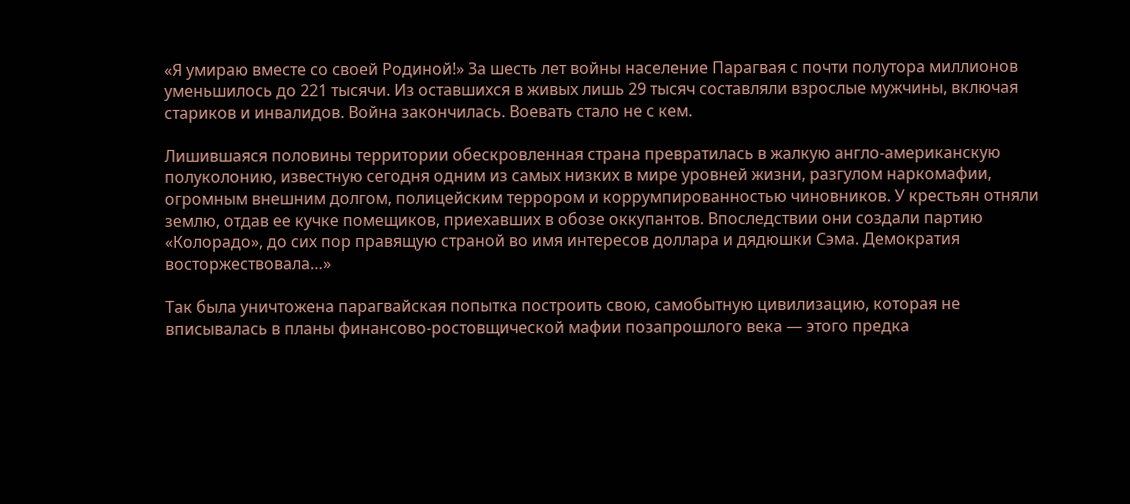«Я умираю вместе со своей Родиной!» За шесть лет войны население Парагвая с почти полутора миллионов уменьшилось до 221 тысячи. Из оставшихся в живых лишь 29 тысяч составляли взрослые мужчины, включая стариков и инвалидов. Война закончилась. Воевать стало не с кем.

Лишившаяся половины территории обескровленная страна превратилась в жалкую англо-американскую полуколонию, известную сегодня одним из самых низких в мире уровней жизни, разгулом наркомафии, огромным внешним долгом, полицейским террором и коррумпированностью чиновников. У крестьян отняли землю, отдав ее кучке помещиков, приехавших в обозе оккупантов. Впоследствии они создали партию «Колорадо», до сих пор правящую страной во имя интересов доллара и дядюшки Сэма. Демократия восторжествовала…»

Так была уничтожена парагвайская попытка построить свою, самобытную цивилизацию, которая не вписывалась в планы финансово-ростовщической мафии позапрошлого века — этого предка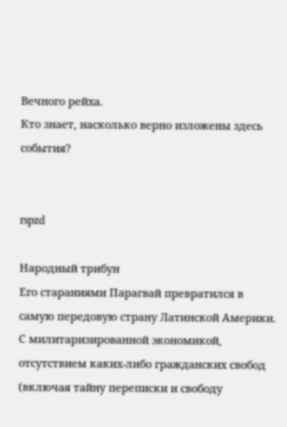Вечного рейха.
Кто знает, насколько верно изложены здесь события?


rspzd

Народный трибун
Его стараниями Парагвай превратился в самую передовую страну Латинской Америки.
С милитаризированной экономикой, отсутствием каких-либо гражданских свобод (включая тайну переписки и свободу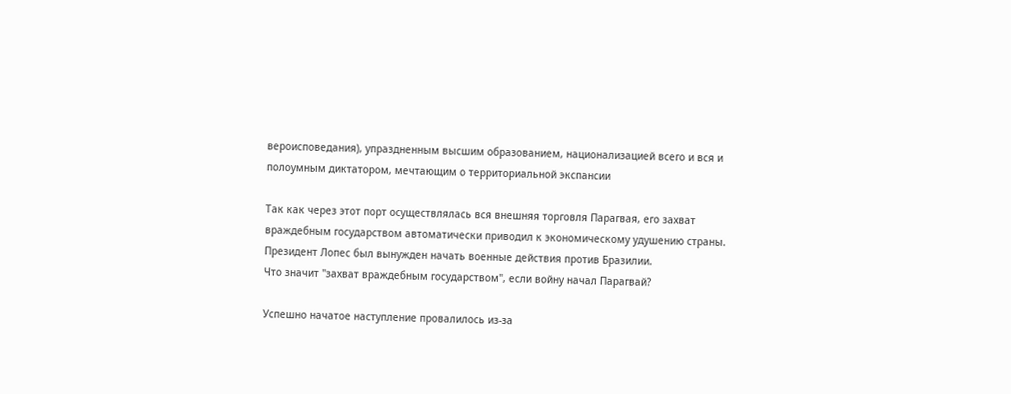вероисповедания), упраздненным высшим образованием, национализацией всего и вся и полоумным диктатором, мечтающим о территориальной экспансии

Так как через этот порт осуществлялась вся внешняя торговля Парагвая, его захват враждебным государством автоматически приводил к экономическому удушению страны. Президент Лопес был вынужден начать военные действия против Бразилии.
Что значит "захват враждебным государством", если войну начал Парагвай?

Успешно начатое наступление провалилось из-за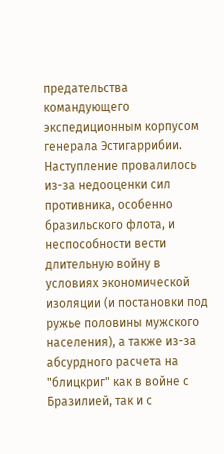предательства командующего экспедиционным корпусом генерала Эстигаррибии.
Наступление провалилось из-за недооценки сил противника, особенно бразильского флота, и неспособности вести длительную войну в условиях экономической изоляции (и постановки под ружье половины мужского населения), а также из-за абсурдного расчета на "блицкриг" как в войне с Бразилией, так и с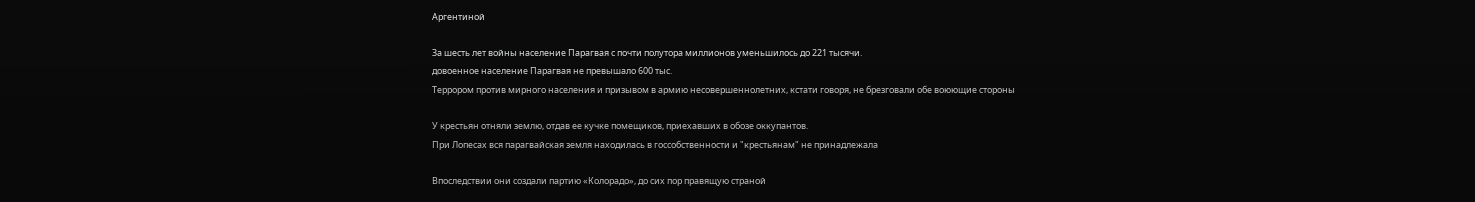Аргентиной

За шесть лет войны население Парагвая с почти полутора миллионов уменьшилось до 221 тысячи.
довоенное население Парагвая не превышало 600 тыс.
Террором против мирного населения и призывом в армию несовершеннолетних, кстати говоря, не брезговали обе воюющие стороны

У крестьян отняли землю, отдав ее кучке помещиков, приехавших в обозе оккупантов.
При Лопесах вся парагвайская земля находилась в госсобственности и "крестьянам" не принадлежала

Впоследствии они создали партию «Колорадо», до сих пор правящую страной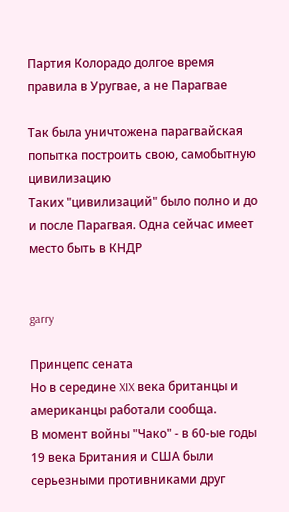Партия Колорадо долгое время правила в Уругвае, а не Парагвае

Так была уничтожена парагвайская попытка построить свою, самобытную цивилизацию
Таких "цивилизаций" было полно и до и после Парагвая. Одна сейчас имеет место быть в КНДР


garry

Принцепс сената
Но в середине XIX века британцы и американцы работали сообща.
В момент войны "Чако" - в 60-ые годы 19 века Британия и США были серьезными противниками друг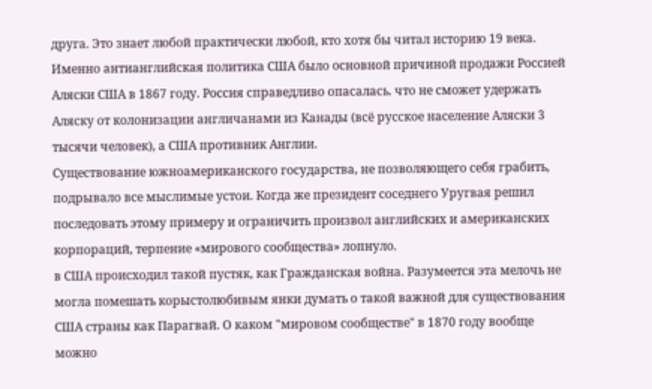друга. Это знает любой практически любой, кто хотя бы читал историю 19 века. Именно антианглийская политика США было основной причиной продажи Россией Аляски США в 1867 году. Россия справедливо опасалась. что не сможет удержать Аляску от колонизации англичанами из Канады (всё русское население Аляски 3 тысячи человек), а США противник Англии.
Существование южноамериканского государства, не позволяющего себя грабить, подрывало все мыслимые устои. Когда же президент соседнего Уругвая решил последовать этому примеру и ограничить произвол английских и американских корпораций, терпение «мирового сообщества» лопнуло.
в США происходил такой пустяк, как Гражданская война. Разумеется эта мелочь не могла помешать корыстолюбивым янки думать о такой важной для существования США страны как Парагвай. О каком "мировом сообществе" в 1870 году вообще можно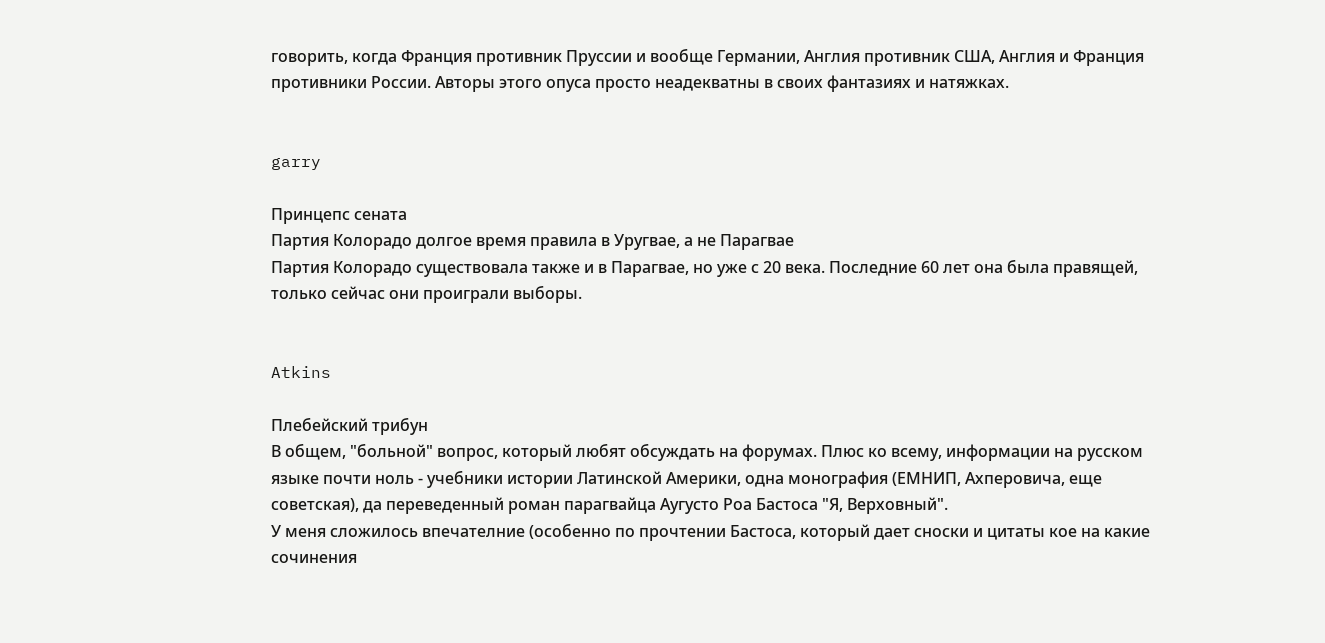говорить, когда Франция противник Пруссии и вообще Германии, Англия противник США, Англия и Франция противники России. Авторы этого опуса просто неадекватны в своих фантазиях и натяжках.


garry

Принцепс сената
Партия Колорадо долгое время правила в Уругвае, а не Парагвае
Партия Колорадо существовала также и в Парагвае, но уже с 20 века. Последние 60 лет она была правящей, только сейчас они проиграли выборы.


Atkins

Плебейский трибун
В общем, "больной" вопрос, который любят обсуждать на форумах. Плюс ко всему, информации на русском языке почти ноль - учебники истории Латинской Америки, одна монография (ЕМНИП, Ахперовича, еще советская), да переведенный роман парагвайца Аугусто Роа Бастоса "Я, Верховный".
У меня сложилось впечателние (особенно по прочтении Бастоса, который дает сноски и цитаты кое на какие сочинения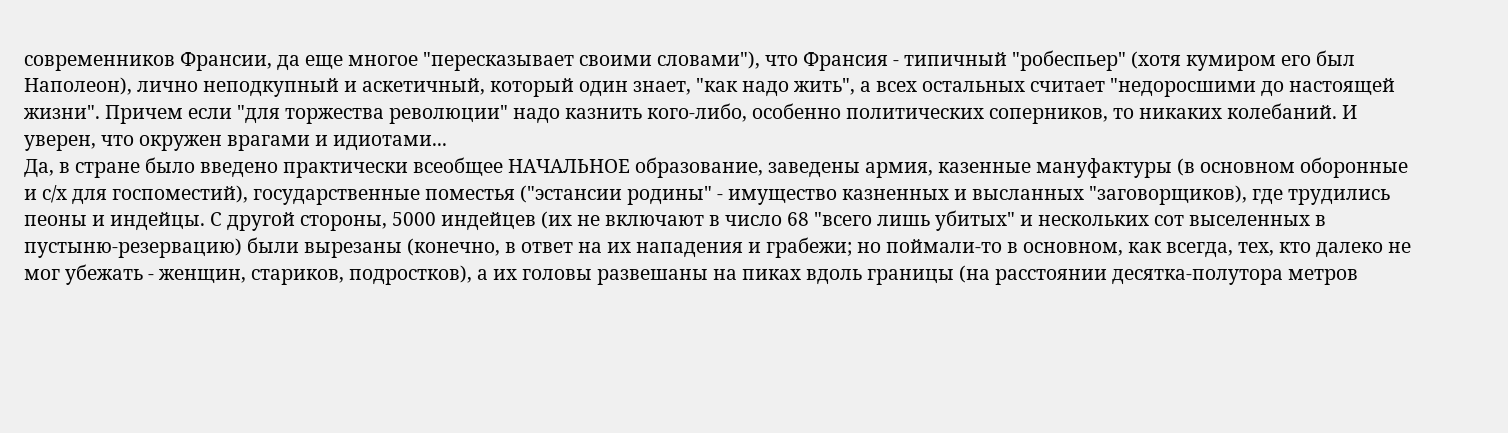современников Франсии, да еще многое "пересказывает своими словами"), что Франсия - типичный "робеспьер" (хотя кумиром его был Наполеон), лично неподкупный и аскетичный, который один знает, "как надо жить", а всех остальных считает "недоросшими до настоящей жизни". Причем если "для торжества революции" надо казнить кого-либо, особенно политических соперников, то никаких колебаний. И уверен, что окружен врагами и идиотами...
Да, в стране было введено практически всеобщее НАЧАЛЬНОЕ образование, заведены армия, казенные мануфактуры (в основном оборонные и с/х для госпоместий), государственные поместья ("эстансии родины" - имущество казненных и высланных "заговорщиков), где трудились пеоны и индейцы. С другой стороны, 5000 индейцев (их не включают в число 68 "всего лишь убитых" и нескольких сот выселенных в пустыню-резервацию) были вырезаны (конечно, в ответ на их нападения и грабежи; но поймали-то в основном, как всегда, тех, кто далеко не мог убежать - женщин, стариков, подростков), а их головы развешаны на пиках вдоль границы (на расстоянии десятка-полутора метров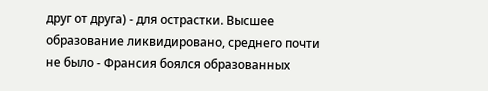друг от друга) - для острастки. Высшее образование ликвидировано, среднего почти не было - Франсия боялся образованных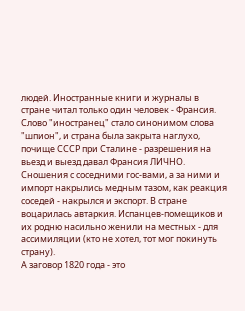людей. Иностранные книги и журналы в стране читал только один человек - Франсия. Слово "иностранец" стало синонимом слова "шпион", и страна была закрыта наглухо, почище СССР при Сталине - разрешения на вьезд и выезд давал Франсия ЛИЧНО. Сношения с соседними гос-вами, а за ними и импорт накрылись медным тазом, как реакция соседей - накрылся и экспорт. В стране воцарилась автаркия. Испанцев-помещиков и их родню насильно женили на местных - для ассимиляции (кто не хотел, тот мог покинуть страну).
А заговор 1820 года - это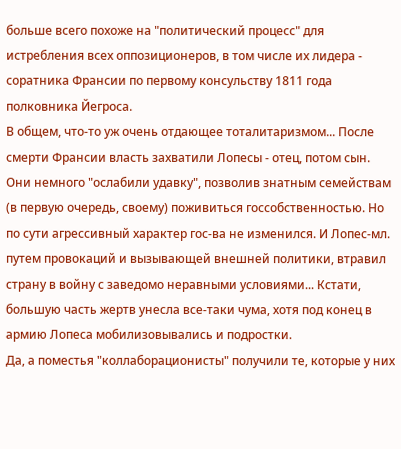больше всего похоже на "политический процесс" для истребления всех оппозиционеров, в том числе их лидера - соратника Франсии по первому консульству 1811 года полковника Йегроса.
В общем, что-то уж очень отдающее тоталитаризмом... После смерти Франсии власть захватили Лопесы - отец, потом сын. Они немного "ослабили удавку", позволив знатным семействам (в первую очередь, своему) поживиться госсобственностью. Но по сути агрессивный характер гос-ва не изменился. И Лопес-мл. путем провокаций и вызывающей внешней политики, втравил страну в войну с заведомо неравными условиями... Кстати, большую часть жертв унесла все-таки чума, хотя под конец в армию Лопеса мобилизовывались и подростки.
Да, а поместья "коллаборационисты" получили те, которые у них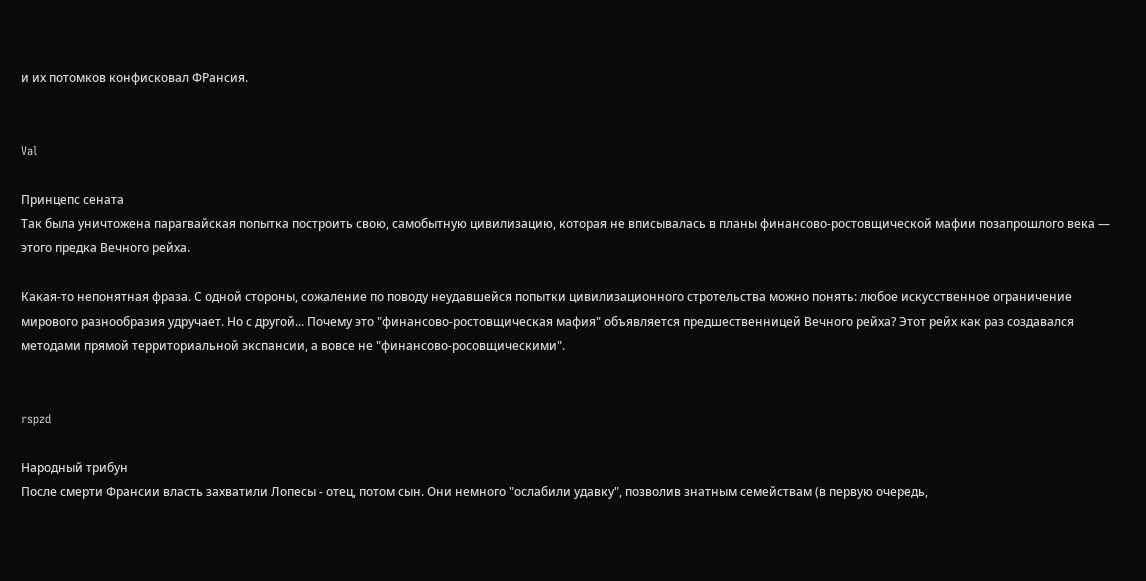и их потомков конфисковал ФРансия.


Val

Принцепс сената
Так была уничтожена парагвайская попытка построить свою, самобытную цивилизацию, которая не вписывалась в планы финансово-ростовщической мафии позапрошлого века — этого предка Вечного рейха.

Какая-то непонятная фраза. С одной стороны, сожаление по поводу неудавшейся попытки цивилизационного стротельства можно понять: любое искусственное ограничение мирового разнообразия удручает. Но с другой... Почему это "финансово-ростовщическая мафия" объявляется предшественницей Вечного рейха? Этот рейх как раз создавался методами прямой территориальной экспансии, а вовсе не "финансово-росовщическими".


rspzd

Народный трибун
После смерти Франсии власть захватили Лопесы - отец, потом сын. Они немного "ослабили удавку", позволив знатным семействам (в первую очередь,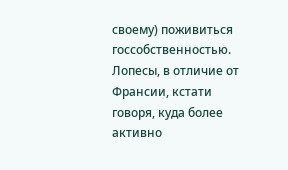своему) поживиться госсобственностью.
Лопесы, в отличие от Франсии, кстати говоря, куда более активно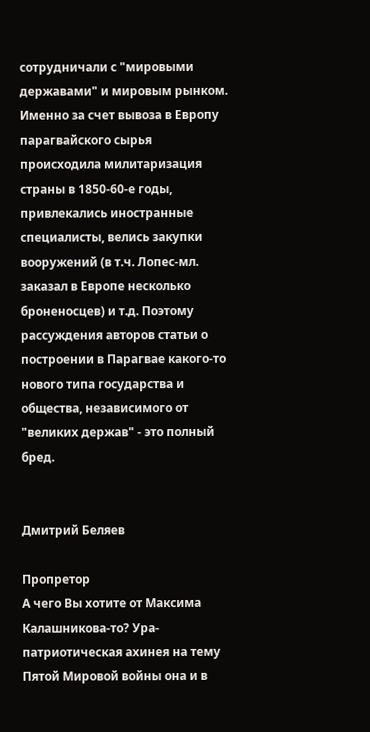сотрудничали с "мировыми державами" и мировым рынком. Именно за счет вывоза в Европу парагвайского сырья происходила милитаризация страны в 1850-60-е годы, привлекались иностранные специалисты, велись закупки вооружений (в т.ч. Лопес-мл. заказал в Европе несколько броненосцев) и т.д. Поэтому рассуждения авторов статьи о построении в Парагвае какого-то нового типа государства и общества, независимого от "великих держав" - это полный бред.


Дмитрий Беляев

Пропретор
А чего Вы хотите от Максима Калашникова-то? Ура-патриотическая ахинея на тему Пятой Мировой войны она и в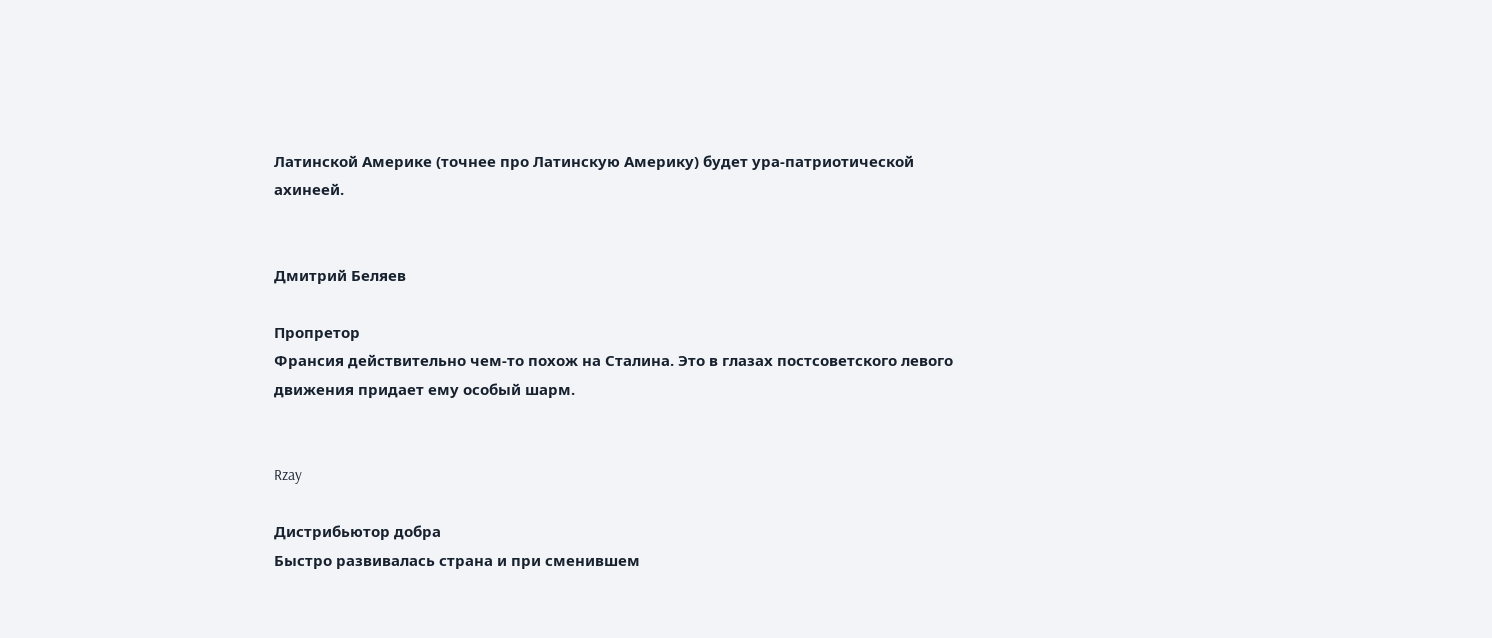Латинской Америке (точнее про Латинскую Америку) будет ура-патриотической ахинеей.


Дмитрий Беляев

Пропретор
Франсия действительно чем-то похож на Сталина. Это в глазах постсоветского левого движения придает ему особый шарм.


Rzay

Дистрибьютор добра
Быстро развивалась страна и при сменившем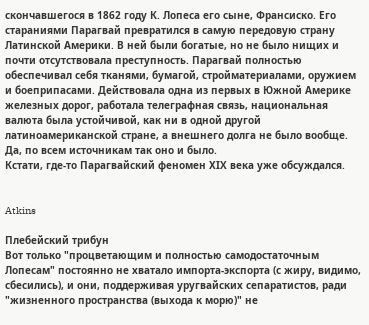скончавшегося в 1862 году К. Лопеса его сыне, Франсиско. Его стараниями Парагвай превратился в самую передовую страну Латинской Америки. В ней были богатые, но не было нищих и почти отсутствовала преступность. Парагвай полностью обеспечивал себя тканями, бумагой, стройматериалами, оружием и боеприпасами. Действовала одна из первых в Южной Америке железных дорог, работала телеграфная связь, национальная валюта была устойчивой, как ни в одной другой латиноамериканской стране, а внешнего долга не было вообще.
Да, по всем источникам так оно и было.
Кстати, где-то Парагвайский феномен XIХ века уже обсуждался.


Atkins

Плебейский трибун
Вот только "процветающим и полностью самодостаточным Лопесам" постоянно не хватало импорта-экспорта (с жиру, видимо, сбесились), и они, поддерживая уругвайских сепаратистов, ради "жизненного пространства (выхода к морю)" не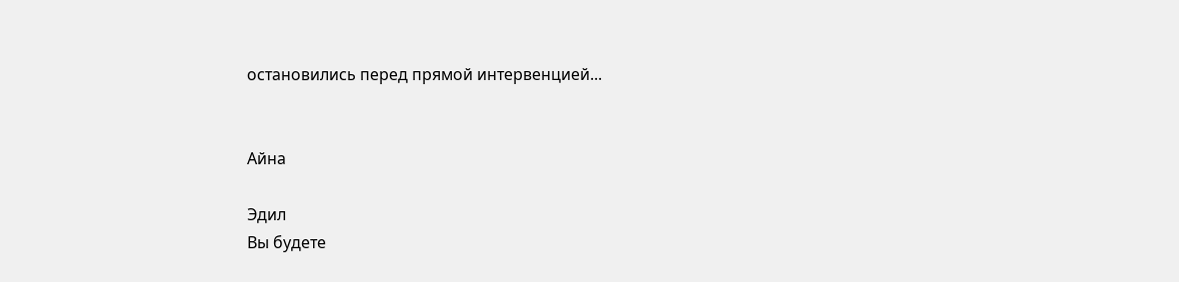остановились перед прямой интервенцией...


Айна

Эдил
Вы будете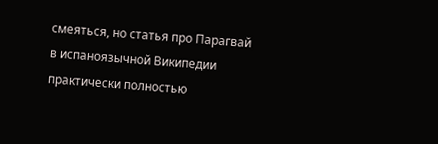смеяться, но статья про Парагвай в испаноязычной Википедии практически полностью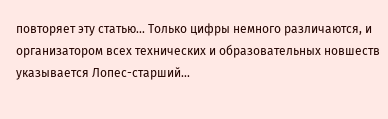повторяет эту статью... Только цифры немного различаются, и организатором всех технических и образовательных новшеств указывается Лопес-старший...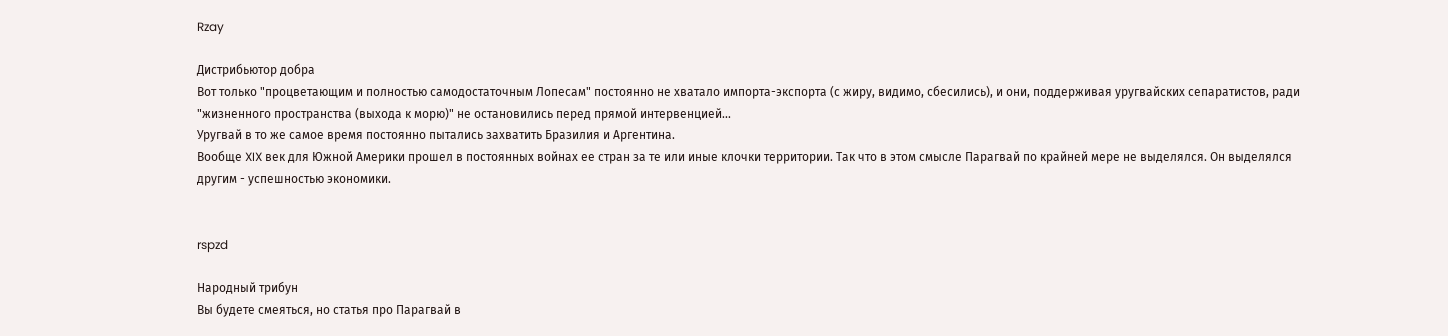Rzay

Дистрибьютор добра
Вот только "процветающим и полностью самодостаточным Лопесам" постоянно не хватало импорта-экспорта (с жиру, видимо, сбесились), и они, поддерживая уругвайских сепаратистов, ради "жизненного пространства (выхода к морю)" не остановились перед прямой интервенцией...
Уругвай в то же самое время постоянно пытались захватить Бразилия и Аргентина.
Вообще XIX век для Южной Америки прошел в постоянных войнах ее стран за те или иные клочки территории. Так что в этом смысле Парагвай по крайней мере не выделялся. Он выделялся другим - успешностью экономики.


rspzd

Народный трибун
Вы будете смеяться, но статья про Парагвай в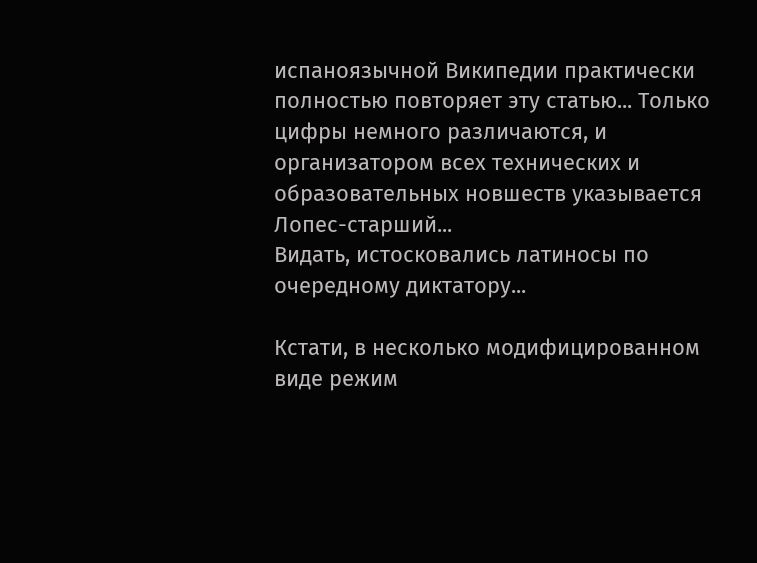испаноязычной Википедии практически полностью повторяет эту статью... Только цифры немного различаются, и организатором всех технических и образовательных новшеств указывается Лопес-старший...
Видать, истосковались латиносы по очередному диктатору...

Кстати, в несколько модифицированном виде режим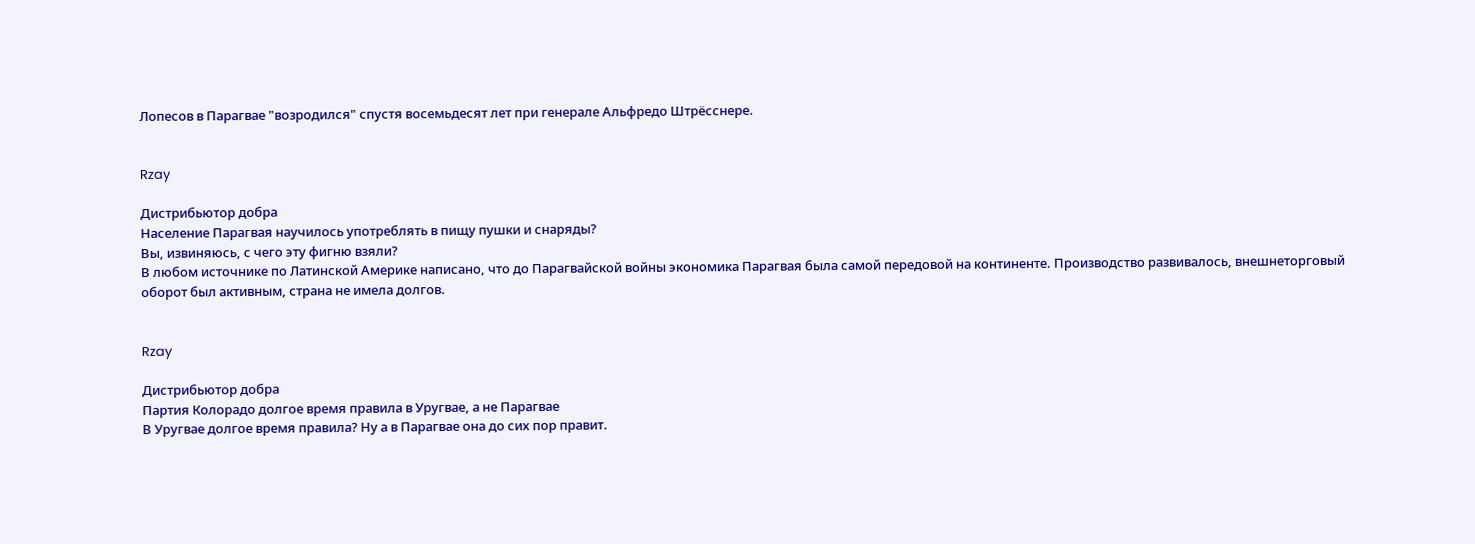Лопесов в Парагвае "возродился" спустя восемьдесят лет при генерале Альфредо Штрёсснере.


Rzay

Дистрибьютор добра
Население Парагвая научилось употреблять в пищу пушки и снаряды?
Вы, извиняюсь, с чего эту фигню взяли?
В любом источнике по Латинской Америке написано, что до Парагвайской войны экономика Парагвая была самой передовой на континенте. Производство развивалось, внешнеторговый оборот был активным, страна не имела долгов.


Rzay

Дистрибьютор добра
Партия Колорадо долгое время правила в Уругвае, а не Парагвае
В Уругвае долгое время правила? Ну а в Парагвае она до сих пор правит.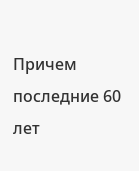Причем последние 60 лет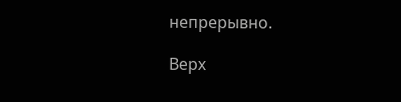непрерывно.

Верх